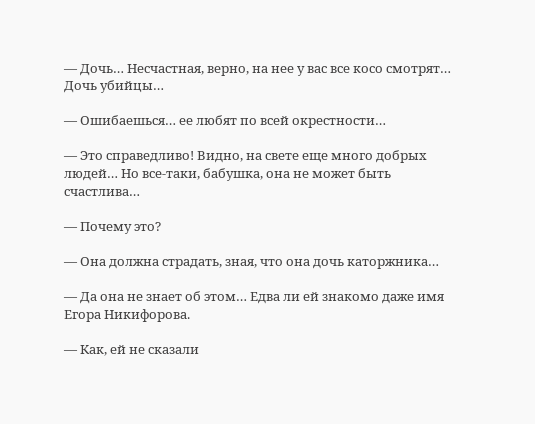— Дочь… Несчастная, верно, на нее у вас все косо смотрят… Дочь убийцы…

— Ошибаешься… ее любят по всей окрестности…

— Это справедливо! Видно, на свете еще много добрых людей… Но все-таки, бабушка, она не может быть счастлива…

— Почему это?

— Она должна страдать, зная, что она дочь каторжника…

— Да она не знает об этом… Едва ли ей знакомо даже имя Егора Никифорова.

— Как, ей не сказали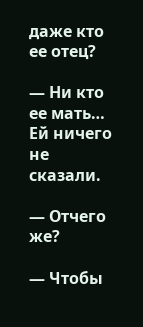даже кто ее отец?

— Ни кто ее мать… Ей ничего не сказали.

— Отчего же?

— Чтобы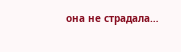она не страдала…